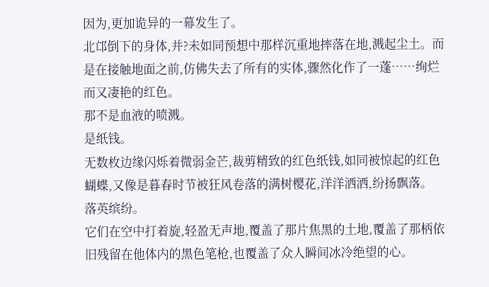因为,更加诡异的一幕发生了。
北邙倒下的身体,并?未如同预想中那样沉重地摔落在地,溅起尘土。而是在接触地面之前,仿佛失去了所有的实体,骤然化作了一蓬……绚烂而又凄艳的红色。
那不是血液的喷溅。
是纸钱。
无数枚边缘闪烁着微弱金芒,裁剪精致的红色纸钱,如同被惊起的红色蝴蝶,又像是暮春时节被狂风卷落的满树樱花,洋洋洒洒,纷扬飘落。
落英缤纷。
它们在空中打着旋,轻盈无声地,覆盖了那片焦黑的土地,覆盖了那柄依旧残留在他体内的黑色笔枪,也覆盖了众人瞬间冰冷绝望的心。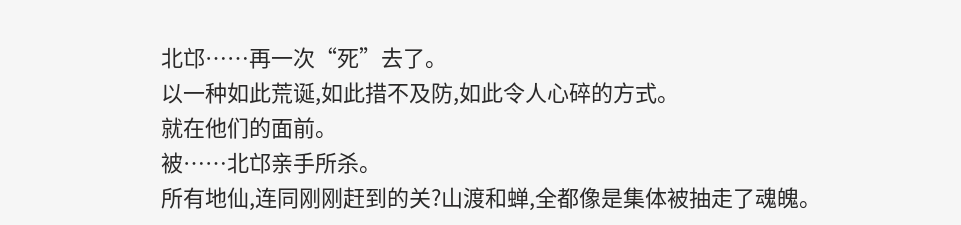北邙……再一次“死”去了。
以一种如此荒诞,如此措不及防,如此令人心碎的方式。
就在他们的面前。
被……北邙亲手所杀。
所有地仙,连同刚刚赶到的关?山渡和蝉,全都像是集体被抽走了魂魄。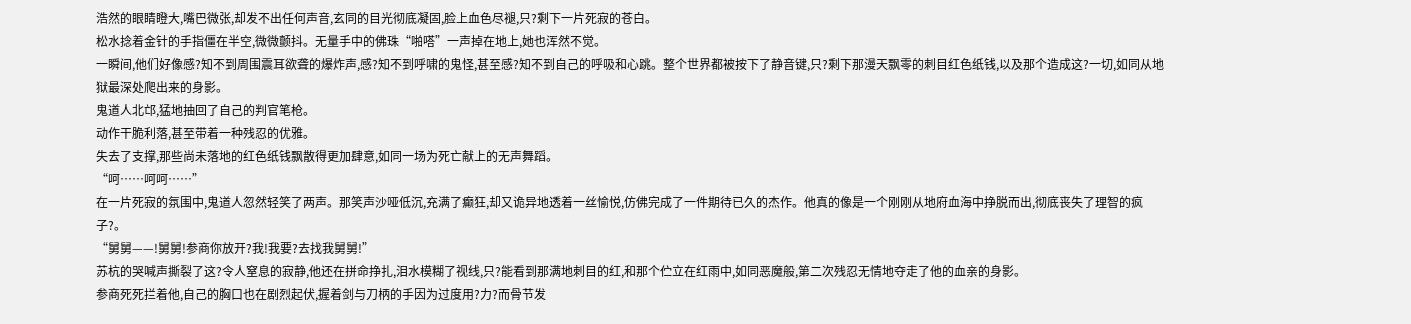浩然的眼睛瞪大,嘴巴微张,却发不出任何声音,玄同的目光彻底凝固,脸上血色尽褪,只?剩下一片死寂的苍白。
松水捻着金针的手指僵在半空,微微颤抖。无量手中的佛珠“啪嗒”一声掉在地上,她也浑然不觉。
一瞬间,他们好像感?知不到周围震耳欲聋的爆炸声,感?知不到呼啸的鬼怪,甚至感?知不到自己的呼吸和心跳。整个世界都被按下了静音键,只?剩下那漫天飘零的刺目红色纸钱,以及那个造成这?一切,如同从地狱最深处爬出来的身影。
鬼道人北邙,猛地抽回了自己的判官笔枪。
动作干脆利落,甚至带着一种残忍的优雅。
失去了支撑,那些尚未落地的红色纸钱飘散得更加肆意,如同一场为死亡献上的无声舞蹈。
“呵……呵呵……”
在一片死寂的氛围中,鬼道人忽然轻笑了两声。那笑声沙哑低沉,充满了癫狂,却又诡异地透着一丝愉悦,仿佛完成了一件期待已久的杰作。他真的像是一个刚刚从地府血海中挣脱而出,彻底丧失了理智的疯子?。
“舅舅——!舅舅!参商你放开?我!我要?去找我舅舅!”
苏杭的哭喊声撕裂了这?令人窒息的寂静,他还在拼命挣扎,泪水模糊了视线,只?能看到那满地刺目的红,和那个伫立在红雨中,如同恶魔般,第二次残忍无情地夺走了他的血亲的身影。
参商死死拦着他,自己的胸口也在剧烈起伏,握着剑与刀柄的手因为过度用?力?而骨节发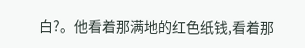白?。他看着那满地的红色纸钱,看着那